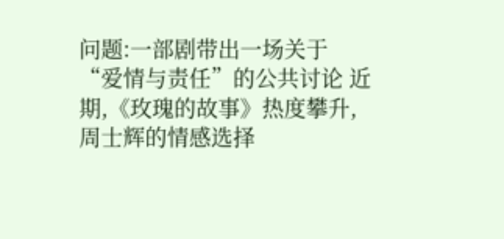问题:一部剧带出一场关于“爱情与责任”的公共讨论 近期,《玫瑰的故事》热度攀升,周士辉的情感选择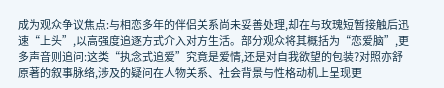成为观众争议焦点:与相恋多年的伴侣关系尚未妥善处理,却在与玫瑰短暂接触后迅速“上头”,以高强度追逐方式介入对方生活。部分观众将其概括为“恋爱脑”,更多声音则追问:这类“执念式追爱”究竟是爱情,还是对自我欲望的包装?对照亦舒原著的叙事脉络,涉及的疑问在人物关系、社会背景与性格动机上呈现更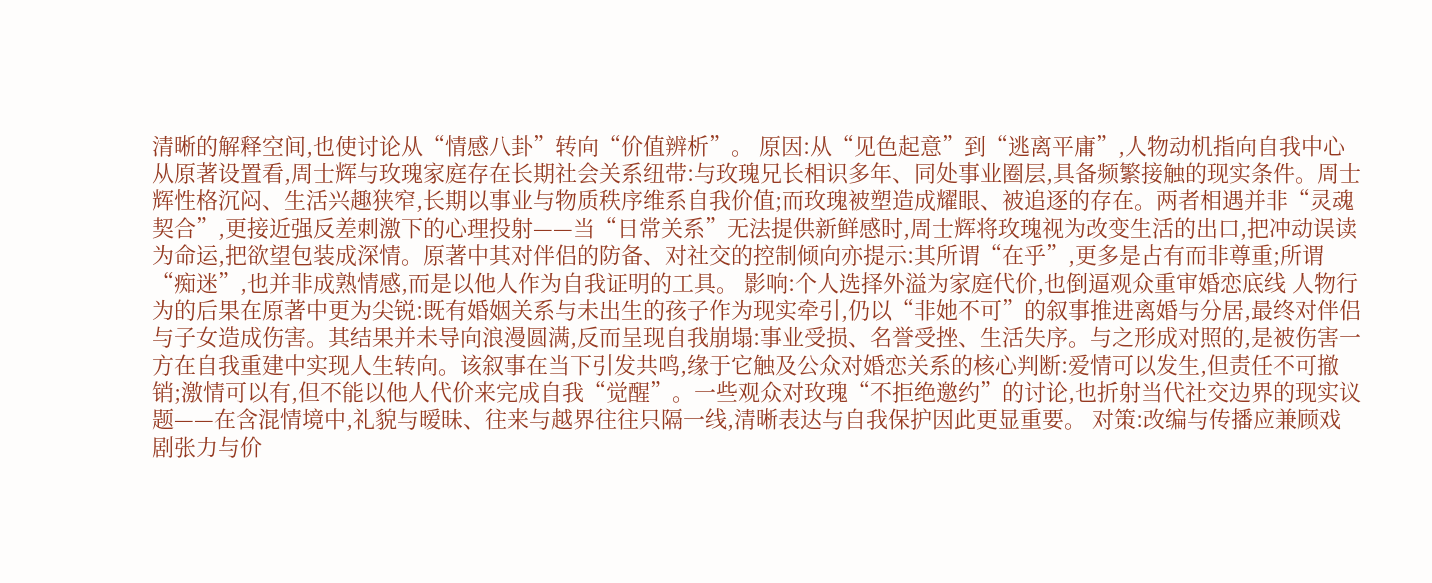清晰的解释空间,也使讨论从“情感八卦”转向“价值辨析”。 原因:从“见色起意”到“逃离平庸”,人物动机指向自我中心 从原著设置看,周士辉与玫瑰家庭存在长期社会关系纽带:与玫瑰兄长相识多年、同处事业圈层,具备频繁接触的现实条件。周士辉性格沉闷、生活兴趣狭窄,长期以事业与物质秩序维系自我价值;而玫瑰被塑造成耀眼、被追逐的存在。两者相遇并非“灵魂契合”,更接近强反差刺激下的心理投射——当“日常关系”无法提供新鲜感时,周士辉将玫瑰视为改变生活的出口,把冲动误读为命运,把欲望包装成深情。原著中其对伴侣的防备、对社交的控制倾向亦提示:其所谓“在乎”,更多是占有而非尊重;所谓“痴迷”,也并非成熟情感,而是以他人作为自我证明的工具。 影响:个人选择外溢为家庭代价,也倒逼观众重审婚恋底线 人物行为的后果在原著中更为尖锐:既有婚姻关系与未出生的孩子作为现实牵引,仍以“非她不可”的叙事推进离婚与分居,最终对伴侣与子女造成伤害。其结果并未导向浪漫圆满,反而呈现自我崩塌:事业受损、名誉受挫、生活失序。与之形成对照的,是被伤害一方在自我重建中实现人生转向。该叙事在当下引发共鸣,缘于它触及公众对婚恋关系的核心判断:爱情可以发生,但责任不可撤销;激情可以有,但不能以他人代价来完成自我“觉醒”。一些观众对玫瑰“不拒绝邀约”的讨论,也折射当代社交边界的现实议题——在含混情境中,礼貌与暧昧、往来与越界往往只隔一线,清晰表达与自我保护因此更显重要。 对策:改编与传播应兼顾戏剧张力与价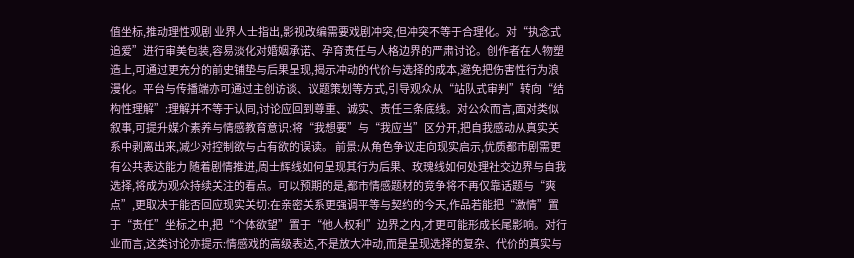值坐标,推动理性观剧 业界人士指出,影视改编需要戏剧冲突,但冲突不等于合理化。对“执念式追爱”进行审美包装,容易淡化对婚姻承诺、孕育责任与人格边界的严肃讨论。创作者在人物塑造上,可通过更充分的前史铺垫与后果呈现,揭示冲动的代价与选择的成本,避免把伤害性行为浪漫化。平台与传播端亦可通过主创访谈、议题策划等方式,引导观众从“站队式审判”转向“结构性理解”:理解并不等于认同,讨论应回到尊重、诚实、责任三条底线。对公众而言,面对类似叙事,可提升媒介素养与情感教育意识:将“我想要”与“我应当”区分开,把自我感动从真实关系中剥离出来,减少对控制欲与占有欲的误读。 前景:从角色争议走向现实启示,优质都市剧需更有公共表达能力 随着剧情推进,周士辉线如何呈现其行为后果、玫瑰线如何处理社交边界与自我选择,将成为观众持续关注的看点。可以预期的是,都市情感题材的竞争将不再仅靠话题与“爽点”,更取决于能否回应现实关切:在亲密关系更强调平等与契约的今天,作品若能把“激情”置于“责任”坐标之中,把“个体欲望”置于“他人权利”边界之内,才更可能形成长尾影响。对行业而言,这类讨论亦提示:情感戏的高级表达,不是放大冲动,而是呈现选择的复杂、代价的真实与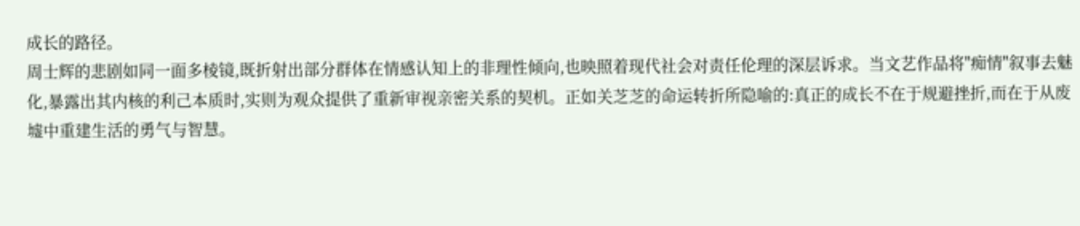成长的路径。
周士辉的悲剧如同一面多棱镜,既折射出部分群体在情感认知上的非理性倾向,也映照着现代社会对责任伦理的深层诉求。当文艺作品将"痴情"叙事去魅化,暴露出其内核的利己本质时,实则为观众提供了重新审视亲密关系的契机。正如关芝芝的命运转折所隐喻的:真正的成长不在于规避挫折,而在于从废墟中重建生活的勇气与智慧。